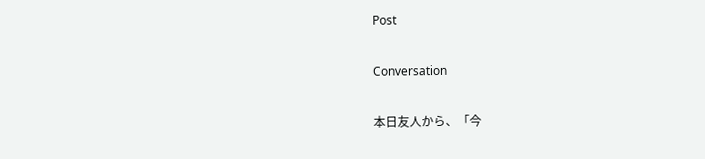Post

Conversation

本日友人から、「今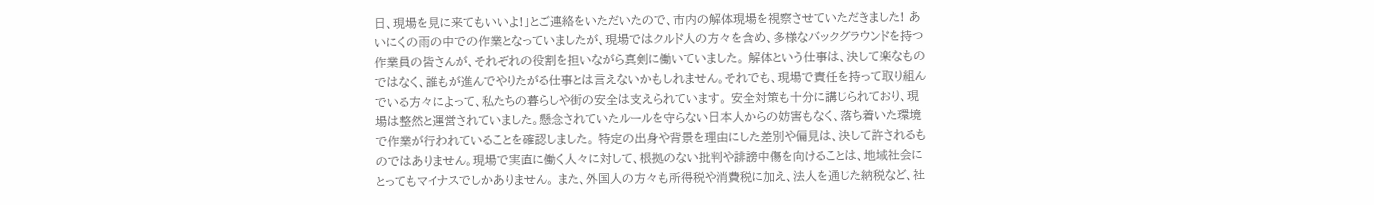日、現場を見に来てもいいよ!」とご連絡をいただいたので、市内の解体現場を視察させていただきました! あいにくの雨の中での作業となっていましたが、現場ではクルド人の方々を含め、多様なバックグラウンドを持つ作業員の皆さんが、それぞれの役割を担いながら真剣に働いていました。 解体という仕事は、決して楽なものではなく、誰もが進んでやりたがる仕事とは言えないかもしれません。それでも、現場で責任を持って取り組んでいる方々によって、私たちの暮らしや街の安全は支えられています。 安全対策も十分に講じられており、現場は整然と運営されていました。懸念されていたルールを守らない日本人からの妨害もなく、落ち着いた環境で作業が行われていることを確認しました。 特定の出身や背景を理由にした差別や偏見は、決して許されるものではありません。現場で実直に働く人々に対して、根拠のない批判や誹謗中傷を向けることは、地域社会にとってもマイナスでしかありません。 また、外国人の方々も所得税や消費税に加え、法人を通じた納税など、社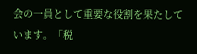会の一員として重要な役割を果たしています。「税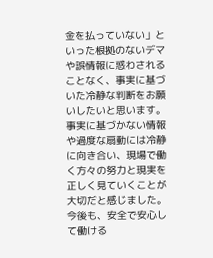金を払っていない」といった根拠のないデマや誤情報に惑わされることなく、事実に基づいた冷静な判断をお願いしたいと思います。 事実に基づかない情報や過度な扇動には冷静に向き合い、現場で働く方々の努力と現実を正しく見ていくことが大切だと感じました。 今後も、安全で安心して働ける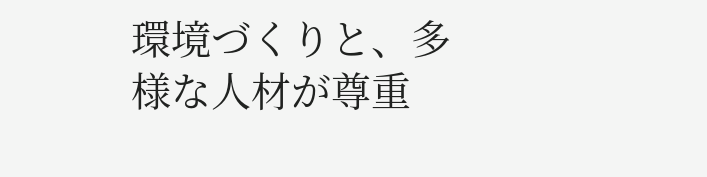環境づくりと、多様な人材が尊重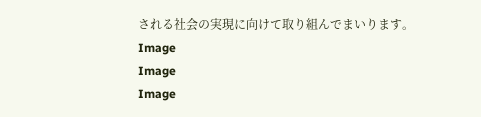される社会の実現に向けて取り組んでまいります。
Image
Image
Image